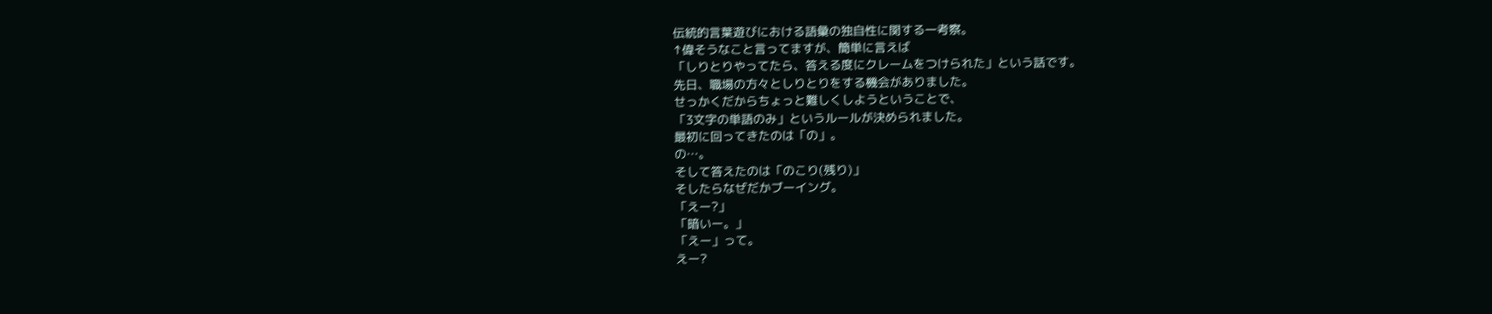伝統的言葉遊びにおける語彙の独自性に関する一考察。
↑偉そうなこと言ってますが、簡単に言えば
「しりとりやってたら、答える度にクレームをつけられた」という話です。
先日、職場の方々としりとりをする機会がありました。
せっかくだからちょっと難しくしようということで、
「3文字の単語のみ」というルールが決められました。
最初に回ってきたのは「の」。
の…。
そして答えたのは「のこり(残り)」
そしたらなぜだかブーイング。
「えー?」
「暗いー。」
「えー」って。
えー?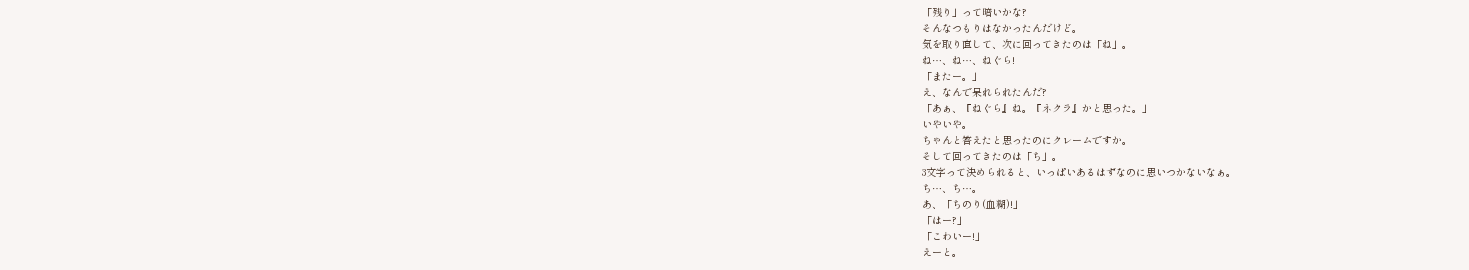「残り」って暗いかな?
そんなつもりはなかったんだけど。
気を取り直して、次に回ってきたのは「ね」。
ね…、ね…、ねぐら!
「またー。」
え、なんで呆れられたんだ?
「あぁ、『ねぐら』ね。『ネクラ』かと思った。」
いやいや。
ちゃんと答えたと思ったのにクレームですか。
そして回ってきたのは「ち」。
3文字って決められると、いっぱいあるはずなのに思いつかないなぁ。
ち…、ち…。
あ、「ちのり(血糊)!」
「はー?」
「こわいー!」
えーと。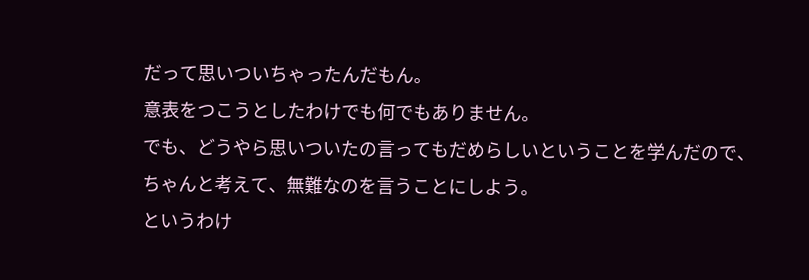だって思いついちゃったんだもん。
意表をつこうとしたわけでも何でもありません。
でも、どうやら思いついたの言ってもだめらしいということを学んだので、
ちゃんと考えて、無難なのを言うことにしよう。
というわけ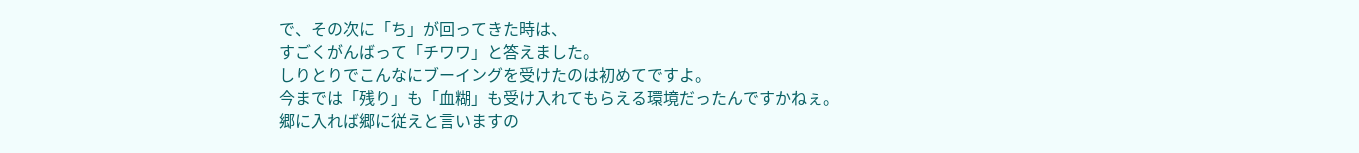で、その次に「ち」が回ってきた時は、
すごくがんばって「チワワ」と答えました。
しりとりでこんなにブーイングを受けたのは初めてですよ。
今までは「残り」も「血糊」も受け入れてもらえる環境だったんですかねぇ。
郷に入れば郷に従えと言いますの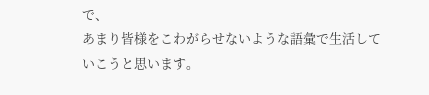で、
あまり皆様をこわがらせないような語彙で生活していこうと思います。